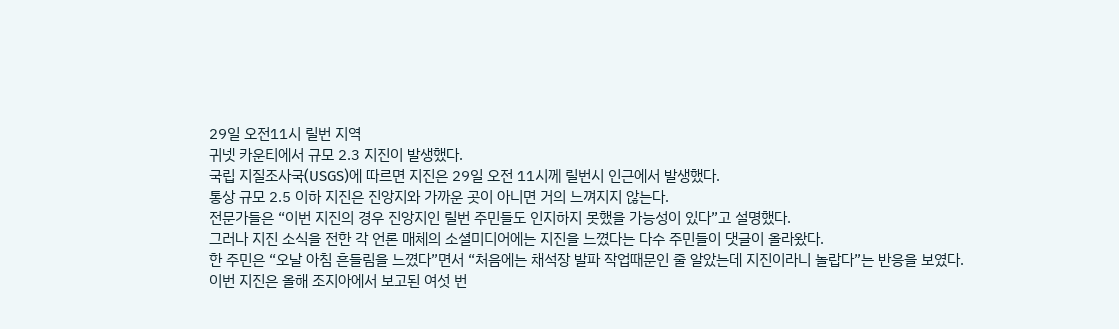29일 오전11시 릴번 지역
귀넷 카운티에서 규모 2.3 지진이 발생했다.
국립 지질조사국(USGS)에 따르면 지진은 29일 오전 11시께 릴번시 인근에서 발생했다.
통상 규모 2.5 이하 지진은 진앙지와 가까운 곳이 아니면 거의 느껴지지 않는다.
전문가들은 “이번 지진의 경우 진앙지인 릴번 주민들도 인지하지 못했을 가능성이 있다”고 설명했다.
그러나 지진 소식을 전한 각 언론 매체의 소셜미디어에는 지진을 느꼈다는 다수 주민들이 댓글이 올라왔다.
한 주민은 “오날 아침 흔들림을 느꼈다”면서 “처음에는 채석장 발파 작업때문인 줄 알았는데 지진이라니 놀랍다”는 반응을 보였다.
이번 지진은 올해 조지아에서 보고된 여섯 번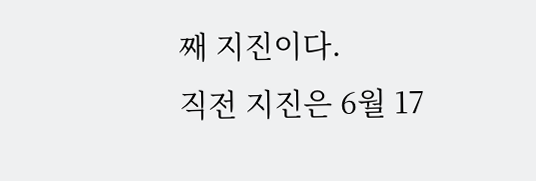째 지진이다.
직전 지진은 6월 17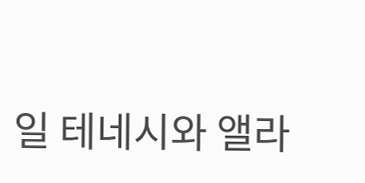일 테네시와 앨라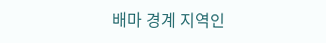배마 경계 지역인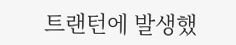트랜턴에 발생했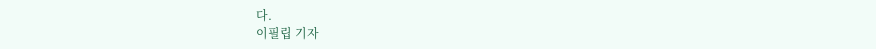다.
이필립 기자